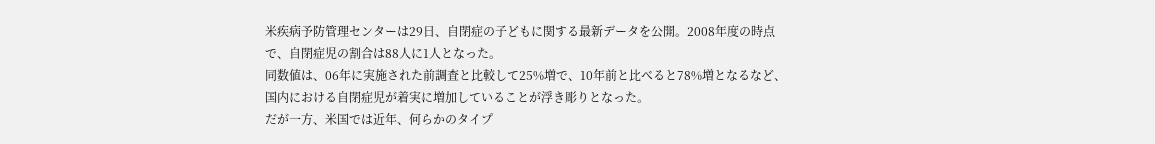米疾病予防管理センターは29日、自閉症の子どもに関する最新データを公開。2008年度の時点で、自閉症児の割合は88人に1人となった。
同数値は、06年に実施された前調査と比較して25%増で、10年前と比べると78%増となるなど、国内における自閉症児が着実に増加していることが浮き彫りとなった。
だが一方、米国では近年、何らかのタイプ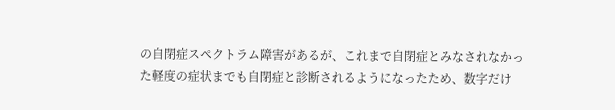の自閉症スペクトラム障害があるが、これまで自閉症とみなされなかった軽度の症状までも自閉症と診断されるようになったため、数字だけ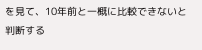を見て、10年前と一概に比較できないと判断する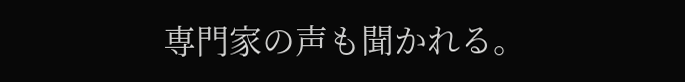専門家の声も聞かれる。